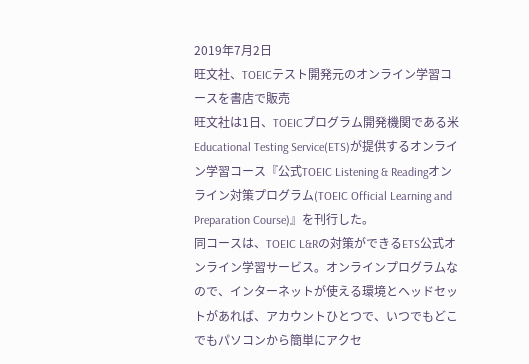2019年7月2日
旺文社、TOEICテスト開発元のオンライン学習コースを書店で販売
旺文社は1日、TOEICプログラム開発機関である米Educational Testing Service(ETS)が提供するオンライン学習コース『公式TOEIC Listening & Readingオンライン対策プログラム(TOEIC Official Learning and Preparation Course)』を刊行した。
同コースは、TOEIC L&Rの対策ができるETS公式オンライン学習サービス。オンラインプログラムなので、インターネットが使える環境とヘッドセットがあれば、アカウントひとつで、いつでもどこでもパソコンから簡単にアクセ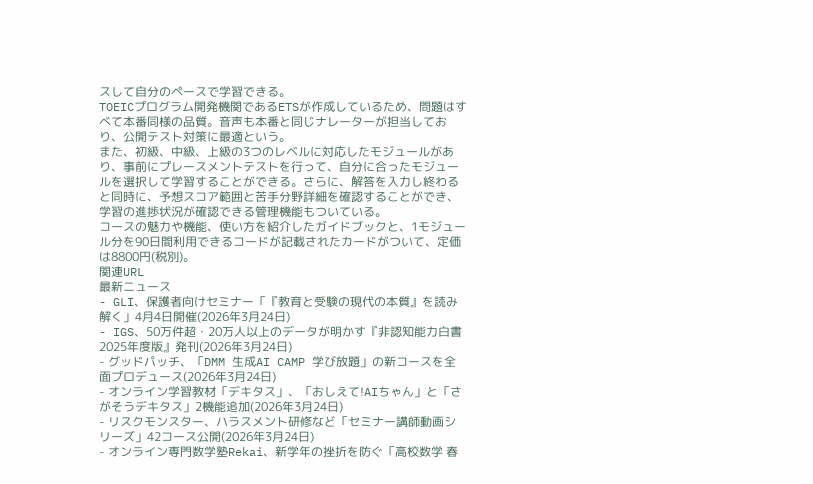スして自分のペースで学習できる。
TOEICプログラム開発機関であるETSが作成しているため、問題はすべて本番同様の品質。音声も本番と同じナレーターが担当しており、公開テスト対策に最適という。
また、初級、中級、上級の3つのレベルに対応したモジュールがあり、事前にプレースメントテストを行って、自分に合ったモジュールを選択して学習することができる。さらに、解答を入力し終わると同時に、予想スコア範囲と苦手分野詳細を確認することができ、学習の進捗状況が確認できる管理機能もついている。
コースの魅力や機能、使い方を紹介したガイドブックと、1モジュール分を90日間利用できるコードが記載されたカードがついて、定価は8800円(税別)。
関連URL
最新ニュース
- GLI、保護者向けセミナー「『教育と受験の現代の本質』を読み解く」4月4日開催(2026年3月24日)
- IGS、50万件超・20万人以上のデータが明かす『非認知能力白書 2025年度版』発刊(2026年3月24日)
- グッドパッチ、「DMM 生成AI CAMP 学び放題」の新コースを全面プロデュース(2026年3月24日)
- オンライン学習教材「デキタス」、「おしえて!AIちゃん」と「さがそうデキタス」2機能追加(2026年3月24日)
- リスクモンスター、ハラスメント研修など「セミナー講師動画シリーズ」42コース公開(2026年3月24日)
- オンライン専門数学塾Rekai、新学年の挫折を防ぐ「高校数学 春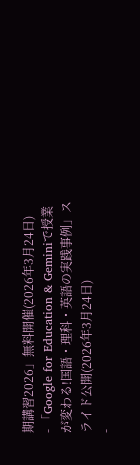期講習2026」無料開催(2026年3月24日)
- 「Google for Education & Geminiで授業が変わる!国語・理科・英語の実践事例」スライド公開(2026年3月24日)
-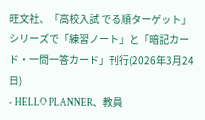旺文社、「高校入試 でる順ターゲット」シリーズで「練習ノート」と「暗記カード・一問一答カード」刊行(2026年3月24日)
- HELLO PLANNER、教員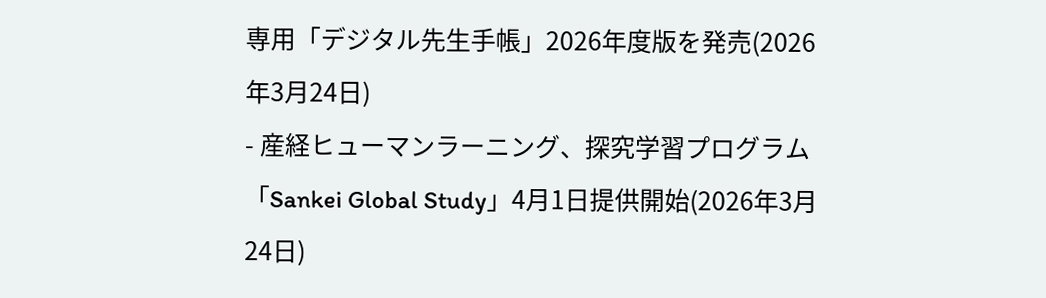専用「デジタル先生手帳」2026年度版を発売(2026年3月24日)
- 産経ヒューマンラーニング、探究学習プログラム「Sankei Global Study」4月1日提供開始(2026年3月24日)